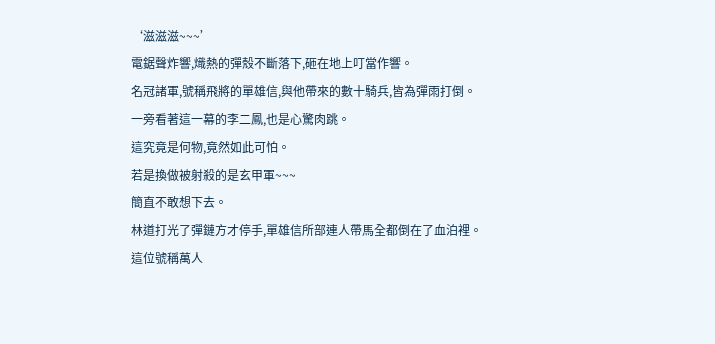‘滋滋滋~~~’
電鋸聲炸響,熾熱的彈殼不斷落下,砸在地上叮當作響。
名冠諸軍,號稱飛將的單雄信,與他帶來的數十騎兵,皆為彈雨打倒。
一旁看著這一幕的李二鳳,也是心驚肉跳。
這究竟是何物,竟然如此可怕。
若是換做被射殺的是玄甲軍~~~
簡直不敢想下去。
林道打光了彈鏈方才停手,單雄信所部連人帶馬全都倒在了血泊裡。
這位號稱萬人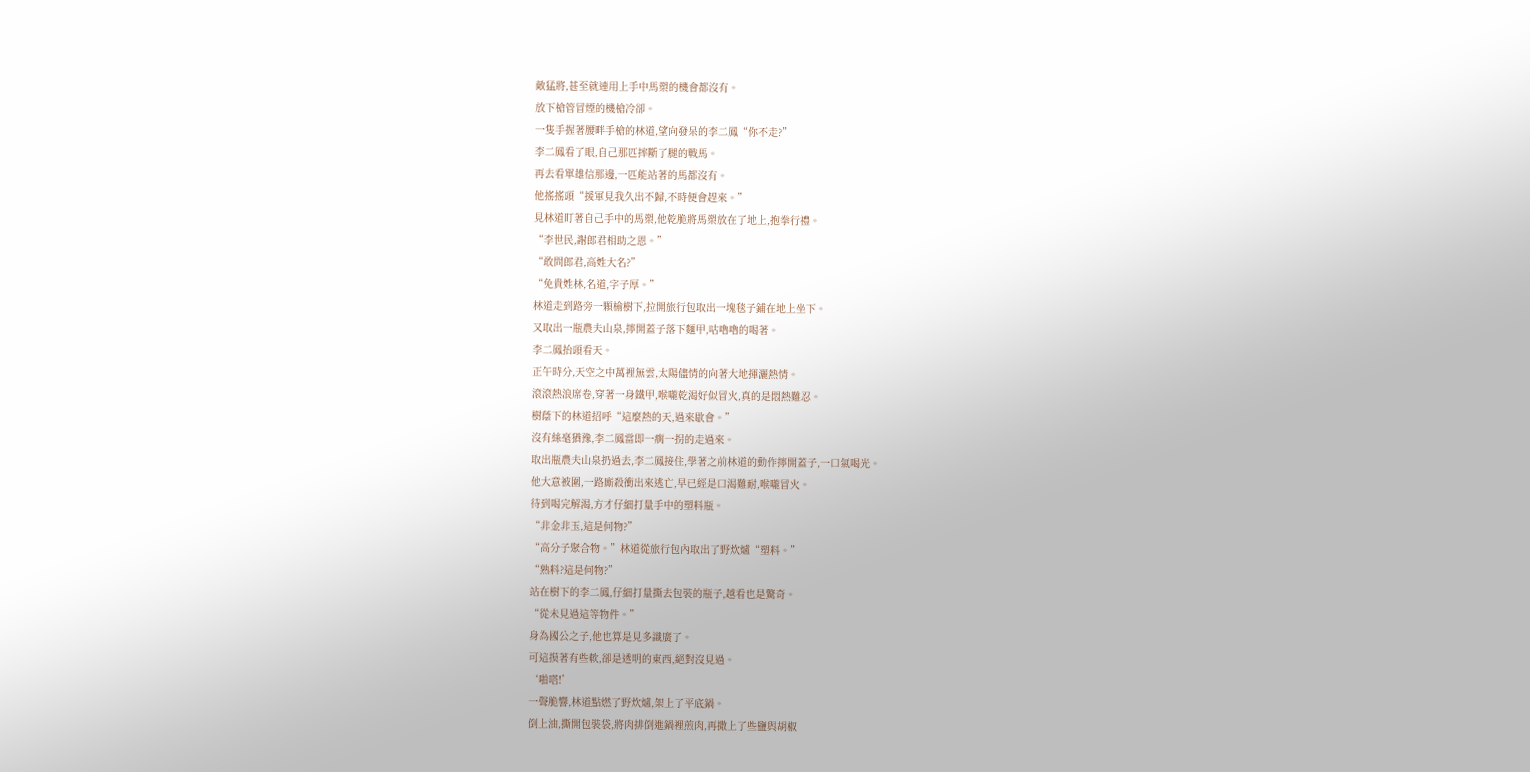敵猛將,甚至就連用上手中馬槊的機會都沒有。
放下槍管冒煙的機槍冷卻。
一隻手握著腰畔手槍的林道,望向發呆的李二鳳“你不走?”
李二鳳看了眼,自己那匹摔斷了腿的戰馬。
再去看單雄信那邊,一匹能站著的馬都沒有。
他搖搖頭“援軍見我久出不歸,不時便會趕來。”
見林道盯著自己手中的馬槊,他乾脆將馬槊放在了地上,抱拳行禮。
“李世民,謝郎君相助之恩。”
“敢問郎君,高姓大名?”
“免貴姓林,名道,字子厚。”
林道走到路旁一顆榆樹下,拉開旅行包取出一塊毯子鋪在地上坐下。
又取出一瓶農夫山泉,擰開蓋子落下麵甲,咕嚕嚕的喝著。
李二鳳抬頭看天。
正午時分,天空之中萬裡無雲,太陽儘情的向著大地揮灑熱情。
滾滾熱浪席卷,穿著一身鐵甲,喉嚨乾渴好似冒火,真的是悶熱難忍。
樹蔭下的林道招呼“這麼熱的天,過來歇會。”
沒有絲毫猶豫,李二鳳當即一瘸一拐的走過來。
取出瓶農夫山泉扔過去,李二鳳接住,學著之前林道的動作擰開蓋子,一口氣喝光。
他大意被圍,一路廝殺衝出來逃亡,早已經是口渴難耐,喉嚨冒火。
待到喝完解渴,方才仔細打量手中的塑料瓶。
“非金非玉,這是何物?”
“高分子聚合物。”林道從旅行包內取出了野炊爐“塑料。”
“熟料?這是何物?”
站在樹下的李二鳳,仔細打量撕去包裝的瓶子,越看也是驚奇。
“從未見過這等物件。”
身為國公之子,他也算是見多識廣了。
可這摸著有些軟,卻是透明的東西,絕對沒見過。
‘啪嗒!’
一聲脆響,林道點燃了野炊爐,架上了平底鍋。
倒上油,撕開包裝袋,將肉排倒進鍋裡煎肉,再撒上了些鹽與胡椒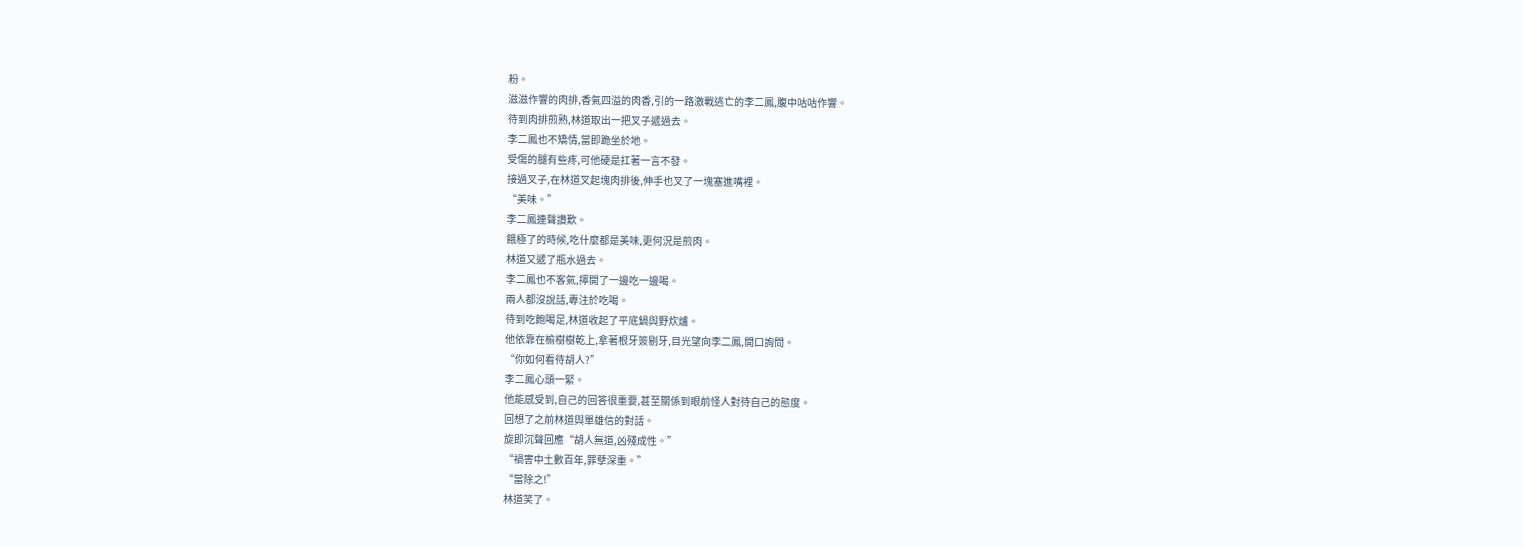粉。
滋滋作響的肉排,香氣四溢的肉香,引的一路激戰逃亡的李二鳳,腹中咕咕作響。
待到肉排煎熟,林道取出一把叉子遞過去。
李二鳳也不矯情,當即跪坐於地。
受傷的腿有些疼,可他硬是扛著一言不發。
接過叉子,在林道叉起塊肉排後,伸手也叉了一塊塞進嘴裡。
“美味。”
李二鳳連聲讚歎。
餓極了的時候,吃什麼都是美味,更何況是煎肉。
林道又遞了瓶水過去。
李二鳳也不客氣,擰開了一邊吃一邊喝。
兩人都沒說話,專注於吃喝。
待到吃飽喝足,林道收起了平底鍋與野炊爐。
他依靠在榆樹樹乾上,拿著根牙簽剔牙,目光望向李二鳳,開口詢問。
“你如何看待胡人?”
李二鳳心頭一緊。
他能感受到,自己的回答很重要,甚至關係到眼前怪人對待自己的態度。
回想了之前林道與單雄信的對話。
旋即沉聲回應“胡人無道,凶殘成性。”
“禍害中土數百年,罪孽深重。”
“當除之!”
林道笑了。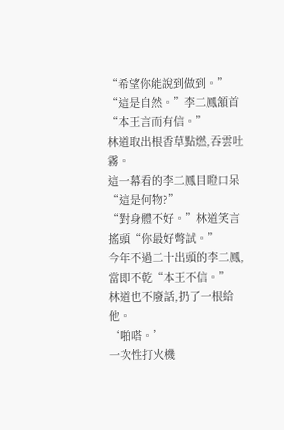“希望你能說到做到。”
“這是自然。”李二鳳頷首“本王言而有信。”
林道取出根香草點燃,吞雲吐霧。
這一幕看的李二鳳目瞪口呆“這是何物?”
“對身體不好。”林道笑言搖頭“你最好彆試。”
今年不過二十出頭的李二鳳,當即不乾“本王不信。”
林道也不廢話,扔了一根給他。
‘啪嗒。’
一次性打火機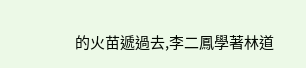的火苗遞過去,李二鳳學著林道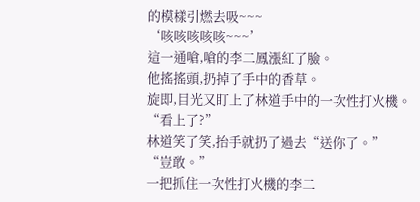的模樣引燃去吸~~~
‘咳咳咳咳咳~~~’
這一通嗆,嗆的李二鳳漲紅了臉。
他搖搖頭,扔掉了手中的香草。
旋即,目光又盯上了林道手中的一次性打火機。
“看上了?”
林道笑了笑,抬手就扔了過去“送你了。”
“豈敢。”
一把抓住一次性打火機的李二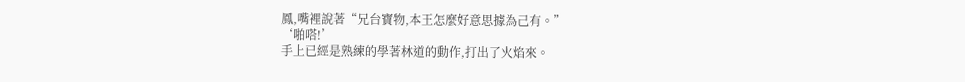鳳,嘴裡說著“兄台寶物,本王怎麼好意思據為己有。”
‘啪嗒!’
手上已經是熟練的學著林道的動作,打出了火焰來。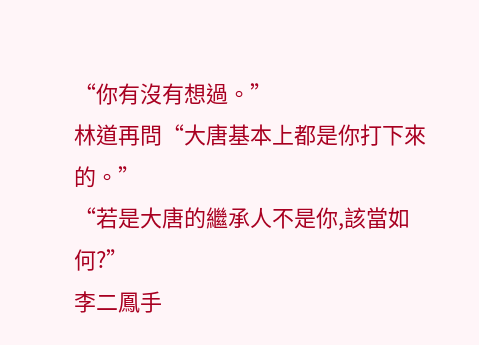“你有沒有想過。”
林道再問“大唐基本上都是你打下來的。”
“若是大唐的繼承人不是你,該當如何?”
李二鳳手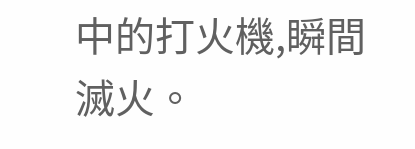中的打火機,瞬間滅火。